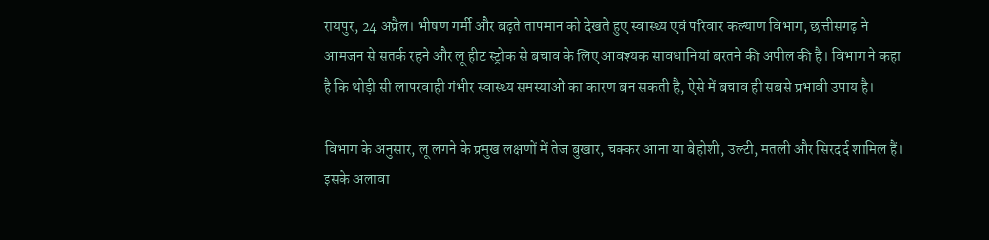रायपुर, 24 अप्रैल। भीषण गर्मी और बढ़ते तापमान को देखते हुए स्वास्थ्य एवं परिवार कल्याण विभाग, छत्तीसगढ़ ने आमजन से सतर्क रहने और लू हीट स्ट्रोक से बचाव के लिए आवश्यक सावधानियां बरतने की अपील की है। विभाग ने कहा है कि थोड़ी सी लापरवाही गंभीर स्वास्थ्य समस्याओं का कारण बन सकती है, ऐसे में बचाव ही सबसे प्रभावी उपाय है।

विभाग के अनुसार, लू लगने के प्रमुख लक्षणों में तेज बुखार, चक्कर आना या बेहोशी, उल्टी, मतली और सिरदर्द शामिल हैं। इसके अलावा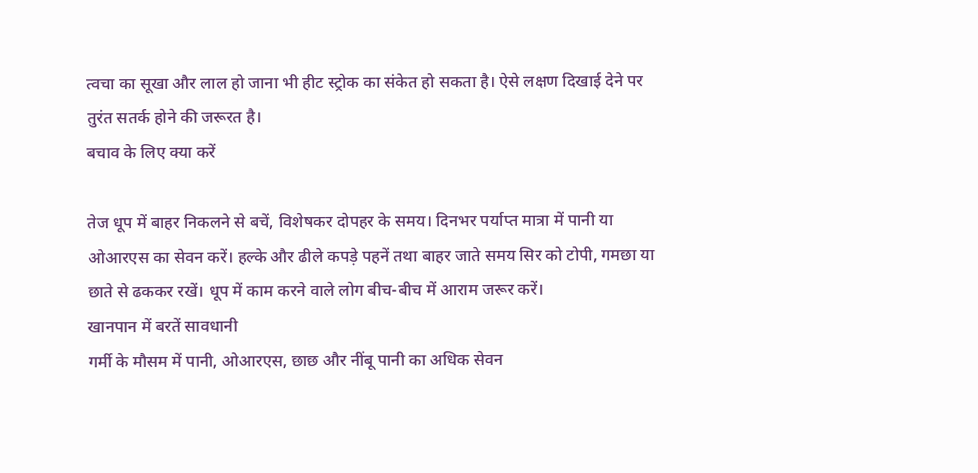त्वचा का सूखा और लाल हो जाना भी हीट स्ट्रोक का संकेत हो सकता है। ऐसे लक्षण दिखाई देने पर तुरंत सतर्क होने की जरूरत है।
बचाव के लिए क्या करें

तेज धूप में बाहर निकलने से बचें, विशेषकर दोपहर के समय। दिनभर पर्याप्त मात्रा में पानी या ओआरएस का सेवन करें। हल्के और ढीले कपड़े पहनें तथा बाहर जाते समय सिर को टोपी, गमछा या छाते से ढककर रखें। धूप में काम करने वाले लोग बीच-बीच में आराम जरूर करें।
खानपान में बरतें सावधानी
गर्मी के मौसम में पानी, ओआरएस, छाछ और नींबू पानी का अधिक सेवन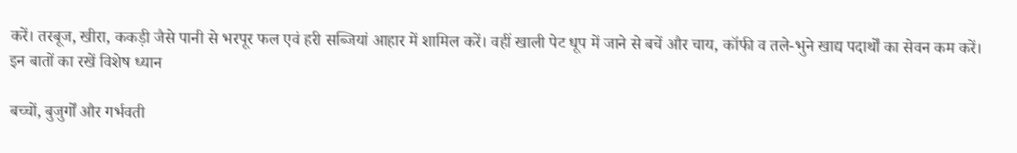करें। तरबूज, खीरा, ककड़ी जैसे पानी से भरपूर फल एवं हरी सब्जियां आहार में शामिल करें। वहीं खाली पेट धूप में जाने से बचें और चाय, कॉफी व तले-भुने खाद्य पदार्थों का सेवन कम करें।
इन बातों का रखें विशेष ध्यान

बच्चों, बुजुर्गों और गर्भवती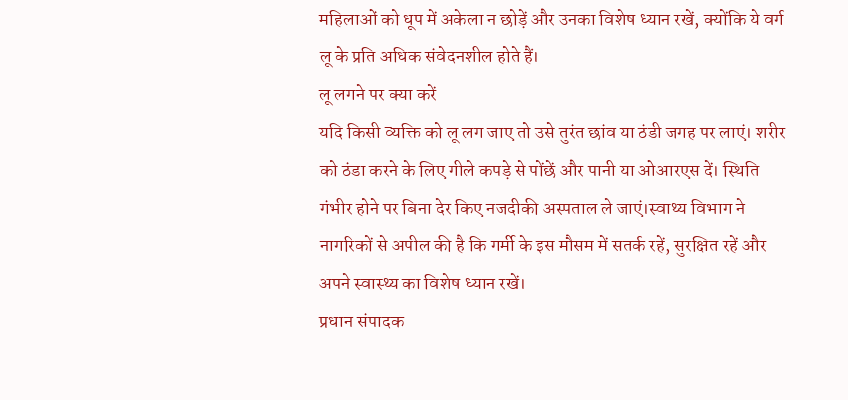महिलाओं को धूप में अकेला न छोड़ें और उनका विशेष ध्यान रखें, क्योंकि ये वर्ग लू के प्रति अधिक संवेदनशील होते हैं।
लू लगने पर क्या करें
यदि किसी व्यक्ति को लू लग जाए तो उसे तुरंत छांव या ठंडी जगह पर लाएं। शरीर को ठंडा करने के लिए गीले कपड़े से पोंछें और पानी या ओआरएस दें। स्थिति गंभीर होने पर बिना देर किए नजदीकी अस्पताल ले जाएं।स्वाथ्य विभाग ने नागरिकों से अपील की है कि गर्मी के इस मौसम में सतर्क रहें, सुरक्षित रहें और अपने स्वास्थ्य का विशेष ध्यान रखें।
प्रधान संपादक